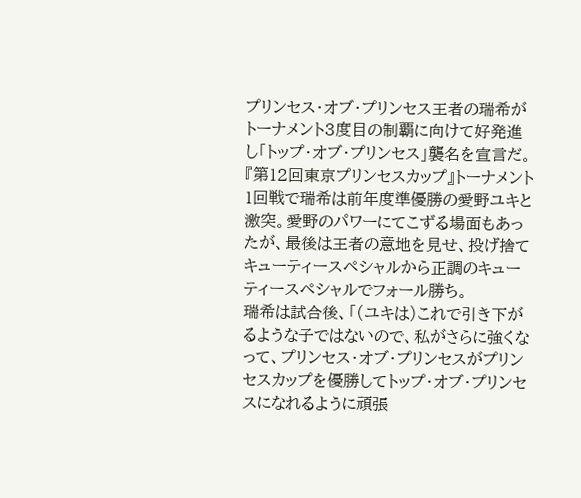プリンセス・オブ・プリンセス王者の瑞希がトーナメント3度目の制覇に向けて好発進し「トップ・オブ・プリンセス」襲名を宣言だ。
『第12回東京プリンセスカップ』トーナメント1回戦で瑞希は前年度準優勝の愛野ユキと激突。愛野のパワーにてこずる場面もあったが、最後は王者の意地を見せ、投げ捨てキューティースペシャルから正調のキューティースペシャルでフォール勝ち。
瑞希は試合後、「(ユキは)これで引き下がるような子ではないので、私がさらに強くなって、プリンセス・オブ・プリンセスがプリンセスカップを優勝してトップ・オブ・プリンセスになれるように頑張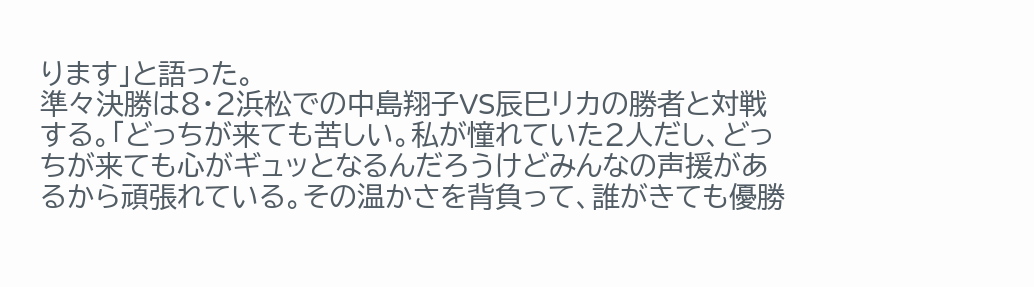ります」と語った。
準々決勝は8・2浜松での中島翔子VS辰巳リカの勝者と対戦する。「どっちが来ても苦しい。私が憧れていた2人だし、どっちが来ても心がギュッとなるんだろうけどみんなの声援があるから頑張れている。その温かさを背負って、誰がきても優勝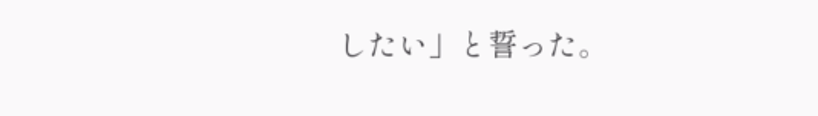したい」と誓った。